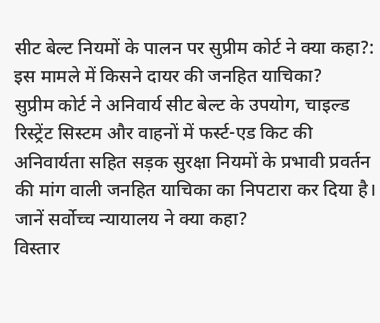सीट बेल्ट नियमों के पालन पर सुप्रीम कोर्ट ने क्या कहा?: इस मामले में किसने दायर की जनहित याचिका?
सुप्रीम कोर्ट ने अनिवार्य सीट बेल्ट के उपयोग, चाइल्ड रिस्ट्रेंट सिस्टम और वाहनों में फर्स्ट-एड किट की अनिवार्यता सहित सड़क सुरक्षा नियमों के प्रभावी प्रवर्तन की मांग वाली जनहित याचिका का निपटारा कर दिया है। जानें सर्वोच्च न्यायालय ने क्या कहा?
विस्तार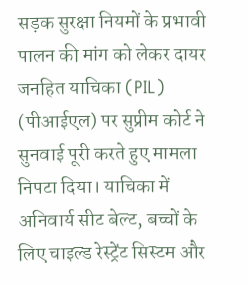सड़क सुरक्षा नियमों के प्रभावी पालन की मांग को लेकर दायर जनहित याचिका (PIL) (पीआईएल) पर सुप्रीम कोर्ट ने सुनवाई पूरी करते हुए मामला निपटा दिया। याचिका में अनिवार्य सीट बेल्ट, बच्चों के लिए चाइल्ड रेस्ट्रेंट सिस्टम और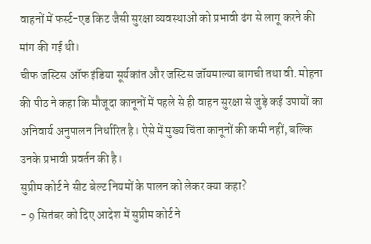वाहनों में फर्स्ट-एड किट जैसी सुरक्षा व्यवस्थाओं को प्रभावी ढंग से लागू करने की मांग की गई थी।
चीफ जस्टिस ऑफ इंडिया सूर्यकांत और जस्टिस जॉयमाल्या बागची तथा वी. मोहना की पीठ ने कहा कि मौजूदा कानूनों में पहले से ही वाहन सुरक्षा से जुड़े कई उपायों का अनिवार्य अनुपालन निर्धारित है। ऐसे में मुख्य चिंता कानूनों की कमी नहीं, बल्कि उनके प्रभावी प्रवर्तन की है।
सुप्रीम कोर्ट ने सीट बेल्ट नियमों के पालन को लेकर क्या कहा?
- 9 सितंबर को दिए आदेश में सुप्रीम कोर्ट ने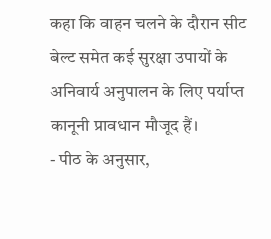कहा कि वाहन चलने के दौरान सीट बेल्ट समेत कई सुरक्षा उपायों के अनिवार्य अनुपालन के लिए पर्याप्त कानूनी प्रावधान मौजूद हैं।
- पीठ के अनुसार,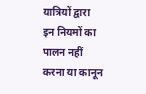यात्रियों द्वारा इन नियमों का पालन नहीं करना या कानून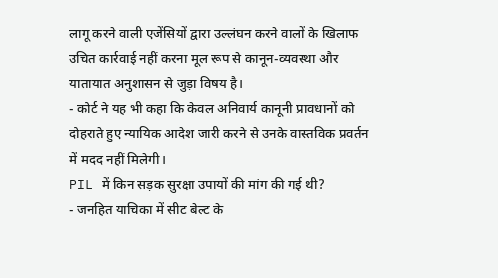लागू करने वाली एजेंसियों द्वारा उल्लंघन करने वालों के खिलाफ उचित कार्रवाई नहीं करना मूल रूप से कानून-व्यवस्था और यातायात अनुशासन से जुड़ा विषय है।
- कोर्ट ने यह भी कहा कि केवल अनिवार्य कानूनी प्रावधानों को दोहराते हुए न्यायिक आदेश जारी करने से उनके वास्तविक प्रवर्तन में मदद नहीं मिलेगी।
PIL में किन सड़क सुरक्षा उपायों की मांग की गई थी?
- जनहित याचिका में सीट बेल्ट के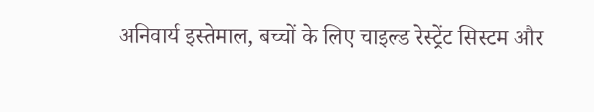अनिवार्य इस्तेमाल, बच्चों के लिए चाइल्ड रेस्ट्रेंट सिस्टम और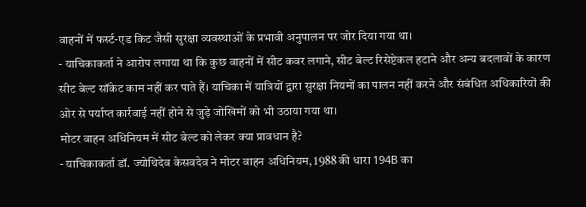वाहनों में फर्स्ट-एड किट जैसी सुरक्षा व्यवस्थाओं के प्रभावी अनुपालन पर जोर दिया गया था।
- याचिकाकर्ता ने आरोप लगाया था कि कुछ वाहनों में सीट कवर लगाने, सीट बेल्ट रिसेप्टेकल हटाने और अन्य बदलावों के कारण सीट बेल्ट सॉकेट काम नहीं कर पाते हैं। याचिका में यात्रियों द्वारा सुरक्षा नियमों का पालन नहीं करने और संबंधित अधिकारियों की ओर से पर्याप्त कार्रवाई नहीं होने से जुड़े जोखिमों को भी उठाया गया था।
मोटर वाहन अधिनियम में सीट बेल्ट को लेकर क्या प्रावधान है?
- याचिकाकर्ता डॉ. ज्योथिदेव केसवदेव ने मोटर वाहन अधिनियम, 1988 की धारा 194B का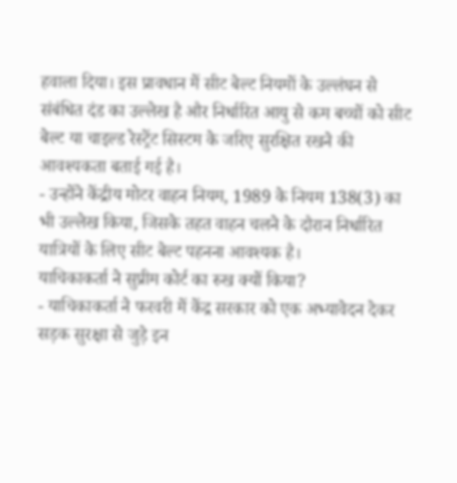हवाला दिया। इस प्रावधान में सीट बेल्ट नियमों के उल्लंघन से संबंधित दंड का उल्लेख है और निर्धारित आयु से कम बच्चों को सीट बेल्ट या चाइल्ड रेस्ट्रेंट सिस्टम के जरिए सुरक्षित रखने की आवश्यकता बताई गई है।
- उन्होंने केंद्रीय मोटर वाहन नियम, 1989 के नियम 138(3) का भी उल्लेख किया, जिसके तहत वाहन चलने के दौरान निर्धारित यात्रियों के लिए सीट बेल्ट पहनना आवश्यक है।
याचिकाकर्ता ने सुप्रीम कोर्ट का रुख क्यों किया?
- याचिकाकर्ता ने फरवरी में केंद्र सरकार को एक अभ्यावेदन देकर सड़क सुरक्षा से जुड़े इन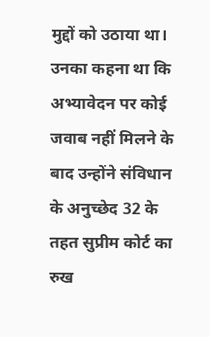मुद्दों को उठाया था। उनका कहना था कि अभ्यावेदन पर कोई जवाब नहीं मिलने के बाद उन्होंने संविधान के अनुच्छेद 32 के तहत सुप्रीम कोर्ट का रुख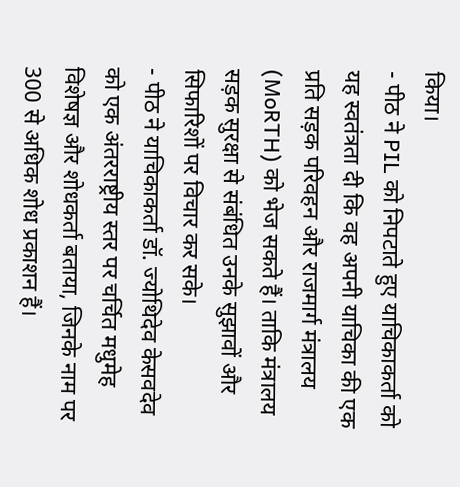किया।
- पीठ ने PIL को निपटाते हुए याचिकाकर्ता को यह स्वतंत्रता दी कि वह अपनी याचिका की एक प्रति सड़क परिवहन और राजमार्ग मंत्रालय (MoRTH) को भेज सकते हैं। ताकि मंत्रालय सड़क सुरक्षा से संबंधित उनके सुझावों और सिफारिशों पर विचार कर सके।
- पीठ ने याचिकाकर्ता डॉ. ज्योथिदेव केसवदेव को एक अंतरराष्ट्रीय स्तर पर चर्चित मधुमेह विशेषज्ञ और शोधकर्ता बताया, जिनके नाम पर 300 से अधिक शोध प्रकाशन हैं।